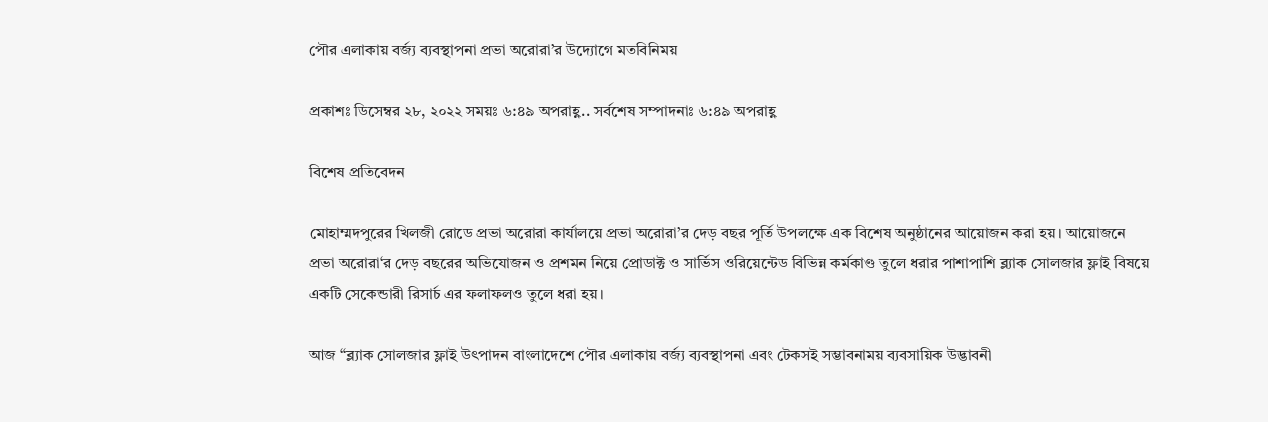পৌর এলাকায় বর্জ্য ব্যবস্থাপনা প্রভা অরোরা’র উদ্যোগে মতবিনিময়

প্রকাশঃ ডিসেম্বর ২৮, ২০২২ সময়ঃ ৬:৪৯ অপরাহ্ণ.. সর্বশেষ সম্পাদনাঃ ৬:৪৯ অপরাহ্ণ

বিশেষ প্রতিবেদন

মোহাম্মদপুরের খিলজী রোডে প্রভা অরোরা কার্যালয়ে প্রভা অরোরা’র দেড় বছর পূর্তি উপলক্ষে এক বিশেষ অনুষ্ঠানের আয়োজন করা হয়। আয়োজনে প্রভা অরোরা‘র দেড় বছরের অভিযোজন ও প্রশমন নিয়ে প্রোডাক্ট ও সার্ভিস ওরিয়েন্টেড বিভিন্ন কর্মকাণ্ড তুলে ধরার পাশাপাশি ব্ল্যাক সোলজার ফ্লাই বিষয়ে একটি সেকেন্ডারী রিসার্চ এর ফলাফলও তুলে ধরা হয়।

আজ “ব্ল্যাক সোলজার ফ্লাই উৎপাদন বাংলাদেশে পৌর এলাকায় বর্জ্য ব্যবস্থাপনা এবং টেকসই সম্ভাবনাময় ব্যবসায়িক উদ্ভাবনী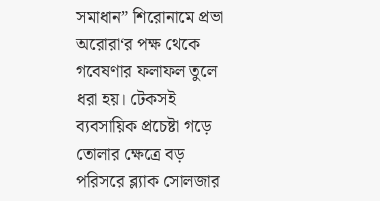সমাধান” শিরোনামে প্রভা অরোরা‘র পক্ষ থেকে গবেষণার ফলাফল তুলে ধরা হয়। টেকসই ব্যবসায়িক প্রচেষ্টা গড়ে তোলার ক্ষেত্রে বড় পরিসরে ব্ল্যাক সোলজার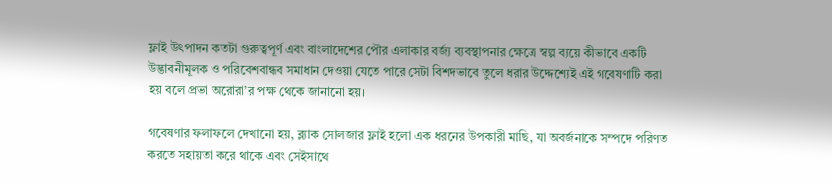ফ্লাই উৎপাদন কতটা গুরুত্বপূর্ণ এবং বাংলাদেশের পৌর এলাকার বর্জ্য ব্যবস্থাপনার ক্ষেত্রে স্বল্প ব্যয়ে কীভাবে একটি উদ্ভাবনীমূলক ও পরিবেশবান্ধব সমাধান দেওয়া যেতে পারে সেটা বিশদভাবে তুলে ধরার উদ্দেশ্যেই এই গবেষণাটি করা হয় বলে প্রভা অরোরা’র পক্ষ থেকে জানানো হয়।

গবেষণার ফলাফলে দেখানো হয়, ব্ল্যাক সোলজার ফ্লাই হলো এক ধরনের উপকারী মাছি, যা অবর্জনাকে সম্পদে পরিণত করতে সহায়তা করে থাকে এবং সেইসাথে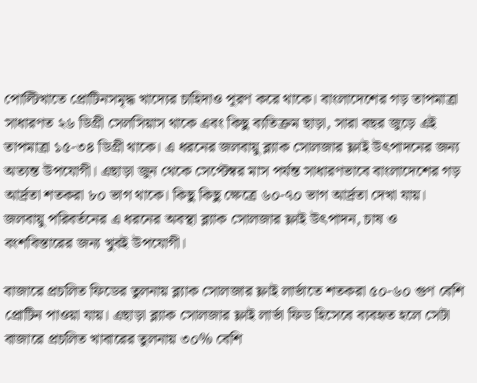পোল্টিখাতে প্রোটিনসমৃদ্ধ খাদ্যের চাহিদাও পূরণ করে থাকে। বাংলাদেশের গড় তাপমাত্রা সাধারণত ২৬ ডিগ্রী সেলসিয়াস থাকে এবং কিছু ব্যতিক্রম ছাড়া, সারা বছর জুড়ে এই তাপমাত্রা ১৫-৩৪ ডিগ্রী থাকে। এ ধরনের জলবায়ু ব্ল্যাক সোলজার ফ্লাই উৎপাদনের জন্য অত্যন্ত উপযোগী। এছাড়া জুন থেকে সেপ্টেম্বর মাস পর্যন্ত সাধারণভাবে বাংলাদেশের গড় আর্দ্রতা শতকরা ৮০ ভাগ থাকে। কিছু কিছু ক্ষেত্রে ৬০-৭০ ভাগ আর্দ্রতা দেখা যায়। জলবায়ু পরিবর্তনের এ ধরনের অবস্থা ব্ল্যাক সোলজার ফ্লাই উৎপাদন, চাষ ও বংশবিস্তারের জন্য খুবই উপযোগী।

বাজারে প্রচলিত ফিডের তুলনায় ব্ল্যাক সোলজার ফ্লাই লার্ভাতে শতকরা ৫০-৬০ গুণ বেশি প্রোটিন পাওয়া যায়। এছাড়া ব্ল্যাক সোলজার ফ্লাই লার্ভা ফিড হিসেবে ব্যবহৃত হলে সেটা বাজারে প্রচলিত খাবারের তুলনায় ৩০% বেশি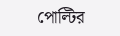পোল্টির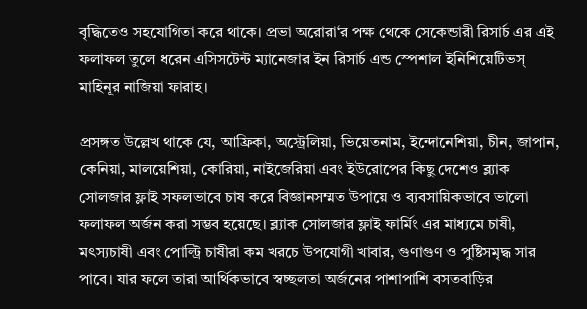বৃদ্ধিতেও সহযোগিতা করে থাকে। প্রভা অরোরা‘র পক্ষ থেকে সেকেন্ডারী রিসার্চ এর এই ফলাফল তুলে ধরেন এসিসটেন্ট ম্যানেজার ইন রিসার্চ এন্ড স্পেশাল ইনিশিয়েটিভস্ মাহিনূর নাজিয়া ফারাহ।

প্রসঙ্গত উল্লেখ থাকে যে, আফ্রিকা, অস্ট্রেলিয়া, ভিয়েতনাম, ইন্দোনেশিয়া, চীন, জাপান, কেনিয়া, মালয়েশিয়া, কোরিয়া, নাইজেরিয়া এবং ইউরোপের কিছু দেশেও ব্ল্যাক সোলজার ফ্লাই সফলভাবে চাষ করে বিজ্ঞানসম্মত উপায়ে ও ব্যবসায়িকভাবে ভালো ফলাফল অর্জন করা সম্ভব হয়েছে। ব্ল্যাক সোলজার ফ্লাই ফার্মিং এর মাধ্যমে চাষী, মৎস্যচাষী এবং পোল্ট্রি চাষীরা কম খরচে উপযোগী খাবার, গুণাগুণ ও পুষ্টিসমৃদ্ধ সার পাবে। যার ফলে তারা আর্থিকভাবে স্বচ্ছলতা অর্জনের পাশাপাশি বসতবাড়ির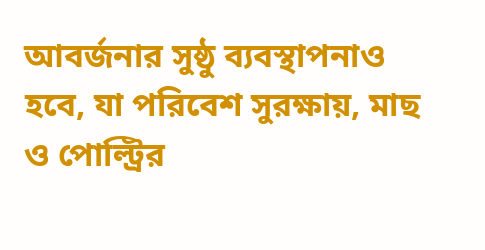আবর্জনার সুষ্ঠু ব্যবস্থাপনাও হবে, যা পরিবেশ সুরক্ষায়, মাছ ও পোল্ট্রির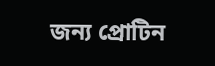জন্য প্রোটিন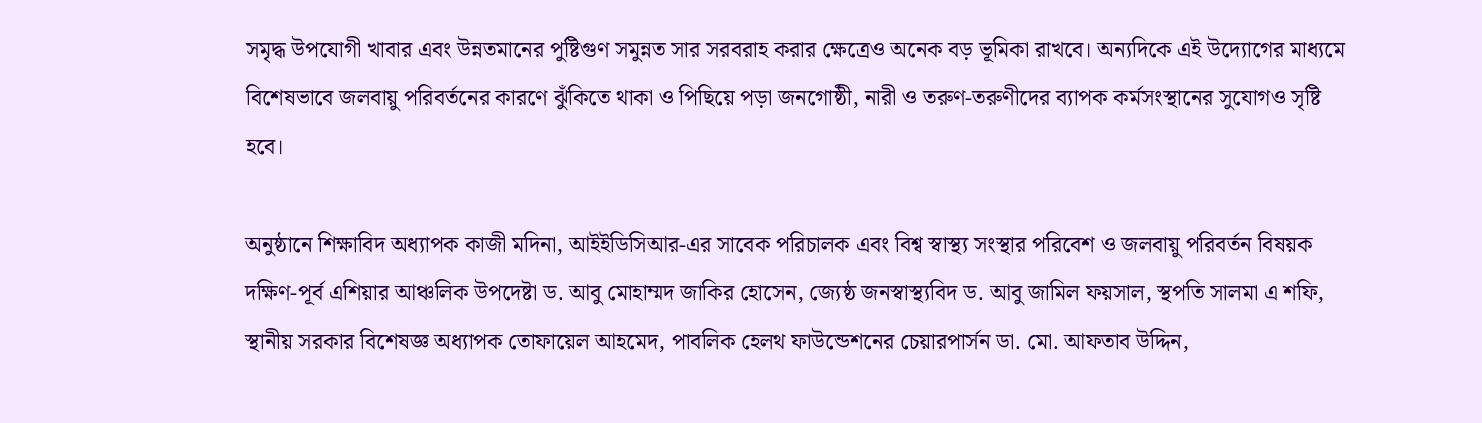সমৃদ্ধ উপযোগী খাবার এবং উন্নতমানের পুষ্টিগুণ সমুন্নত সার সরবরাহ করার ক্ষেত্রেও অনেক বড় ভূমিকা রাখবে। অন্যদিকে এই উদ্যোগের মাধ্যমে বিশেষভাবে জলবায়ু পরিবর্তনের কারণে ঝুঁকিতে থাকা ও পিছিয়ে পড়া জনগোষ্ঠী, নারী ও তরুণ-তরুণীদের ব্যাপক কর্মসংস্থানের সুযোগও সৃষ্টি হবে।

অনুষ্ঠানে শিক্ষাবিদ অধ্যাপক কাজী মদিনা, আইইডিসিআর-এর সাবেক পরিচালক এবং বিশ্ব স্বাস্থ্য সংস্থার পরিবেশ ও জলবায়ু পরিবর্তন বিষয়ক দক্ষিণ-পূর্ব এশিয়ার আঞ্চলিক উপদেষ্টা ড. আবু মোহাম্মদ জাকির হোসেন, জ্যেষ্ঠ জনস্বাস্থ্যবিদ ড. আবু জামিল ফয়সাল, স্থপতি সালমা এ শফি, স্থানীয় সরকার বিশেষজ্ঞ অধ্যাপক তোফায়েল আহমেদ, পাবলিক হেলথ ফাউন্ডেশনের চেয়ারপার্সন ডা. মো. আফতাব উদ্দিন,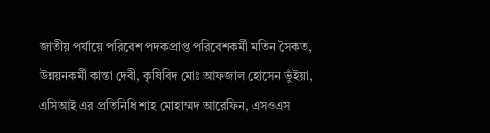জাতীয় পর্যায়ে পরিবেশ পদকপ্রাপ্ত পরিবেশকর্মী মতিন সৈকত, উন্নয়নকর্মী কান্তা দেবী, কৃষিবিদ মোঃ আফজাল হোসেন ভুঁইয়া, এসিআই এর প্রতিনিধি শাহ মোহাম্মদ আরেফিন, এসওএস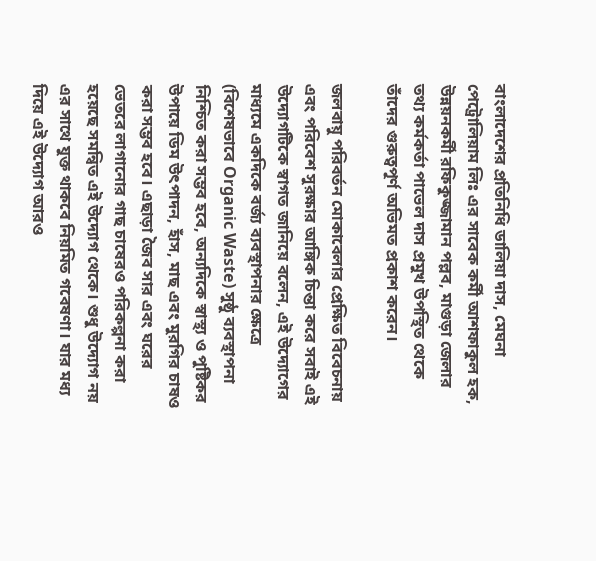বাংলাদেশের প্রতিনিধি ডালিয়া দাস, মেঘনা পেট্রোলিয়াম লিঃ এর সাবেক কর্মী আশফাকুল হক, উন্নয়নকর্মী রফিকুজ্জামান পল্লব, মাগুড়া জেলার তথ্য কর্মকর্তা পাভেল দাস প্রমুখ উপস্থিত থেকে তাঁদের গুরুত্বপূর্ণ অভিমত প্রকাশ করেন।

জলবায়ু পরিবর্তন মোকাবেলার প্রেক্ষিত বিবেচনায় এবং পরিবেশ সুরক্ষার আঙ্গিক চিন্তা করে সবাই এই উদ্যোগটিকে স্বাগত জানিয়ে বলেন, এই উদ্যোগের মাধ্যমে একদিকে বর্জ্য ব্যবস্থাপনার ক্ষেত্রে (বিশেষভাবে Organic Waste) সুষ্ঠু ব্যবস্থাপনা নিশ্চিত করা সম্ভব হবে, অন্যদিকে স্বাস্থ্য ও পুষ্টিকর উপায়ে ডিম উৎপাদন, হাঁস, মাছ এবং মুরগির চাষও করা সম্ভব হবে। এছাড়া জৈব সার এবং ঘরের ভেতরে লাগানোর গাছ চাষেরও পরিকল্পনা করা হয়েছে সমন্বিত এই উদ্যোগ থেকে। শুধু উদ্যোগ নয় এর সাথে যুক্ত থাকবে নিয়মিত গবেষণা। যার মধ্য দিয়ে এই উদ্যোগ আরও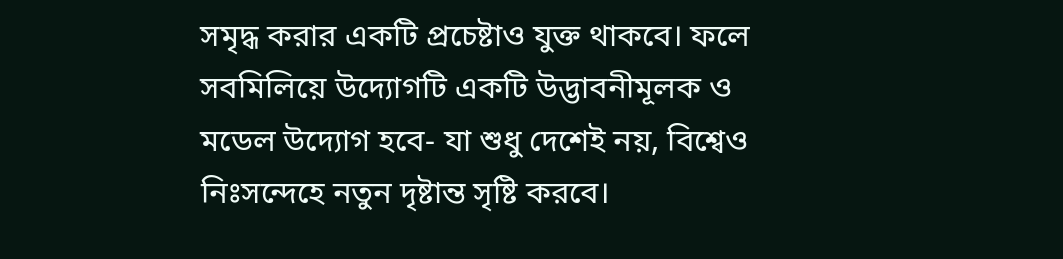সমৃদ্ধ করার একটি প্রচেষ্টাও যুক্ত থাকবে। ফলে সবমিলিয়ে উদ্যোগটি একটি উদ্ভাবনীমূলক ও মডেল উদ্যোগ হবে- যা শুধু দেশেই নয়, বিশ্বেও নিঃসন্দেহে নতুন দৃষ্টান্ত সৃষ্টি করবে।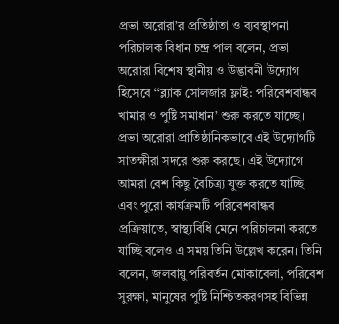প্রভা অরোরা’র প্রতিষ্ঠাতা ও ব্যবস্থাপনা পরিচালক বিধান চন্দ্র পাল বলেন, প্রভা অরোরা বিশেষ স্থানীয় ও উদ্ভাবনী উদ্যোগ হিসেবে ‘‘ব্ল্যাক সোলজার ফ্লাই: পরিবেশবান্ধব খামার ও পুষ্টি সমাধান’ শুরু করতে যাচ্ছে। প্রভা অরোরা প্রাতিষ্ঠানিকভাবে এই উদ্যোগটি সাতক্ষীরা সদরে শুরু করছে। এই উদ্যোগে আমরা বেশ কিছু বৈচিত্র্য যুক্ত করতে যাচ্ছি এবং পুরো কার্যক্রমটি পরিবেশবান্ধব প্রক্রিয়াতে, স্বাস্থ্যবিধি মেনে পরিচালনা করতে যাচ্ছি বলেও এ সময় তিনি উল্লেখ করেন। তিনি বলেন, জলবায়ু পরিবর্তন মোকাবেলা, পরিবেশ সুরক্ষা, মানুষের পুষ্টি নিশ্চিতকরণসহ বিভিন্ন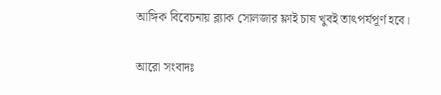আঙ্গিক বিবেচনায় ব্ল্যাক সোলজার ফ্লাই চাষ খুবই তাৎপর্যপূর্ণ হবে।

আরো সংবাদঃ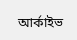আর্কাইভ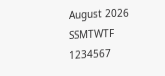August 2026
SSMTWTF
1234567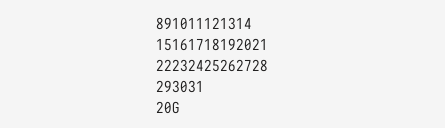891011121314
15161718192021
22232425262728
293031
20G